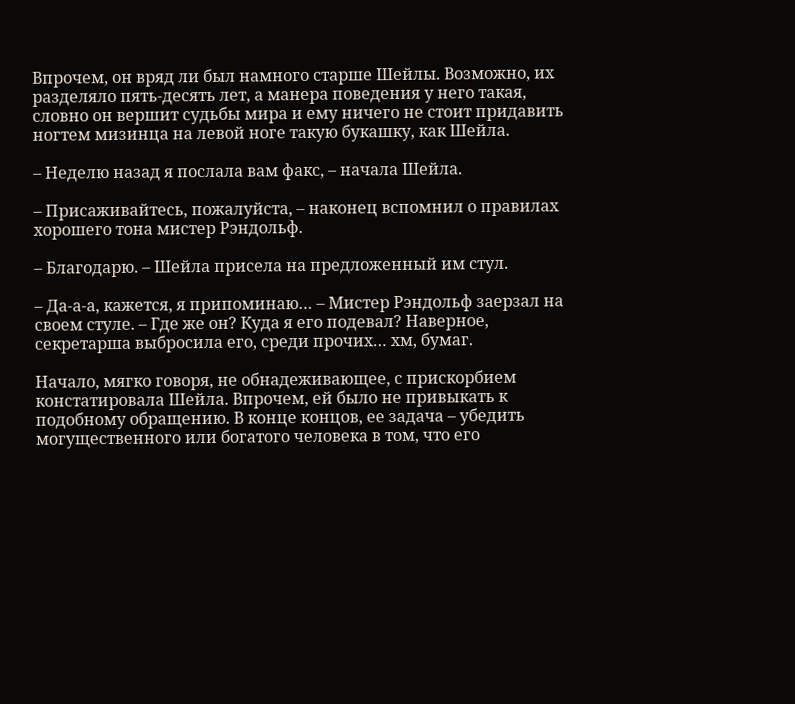Впрочем, он вряд ли был намного старше Шейлы. Возможно, их разделяло пять-десять лет, а манера поведения у него такая, словно он вершит судьбы мира и ему ничего не стоит придавить ногтем мизинца на левой ноге такую букашку, как Шейла.

– Неделю назад я послала вам факс, – начала Шейла.

– Присаживайтесь, пожалуйста, – наконец вспомнил о правилах хорошего тона мистер Рэндольф.

– Благодарю. – Шейла присела на предложенный им стул.

– Да-а-а, кажется, я припоминаю… – Мистер Рэндольф заерзал на своем стуле. – Где же он? Куда я его подевал? Наверное, секретарша выбросила его, среди прочих… хм, бумаг.

Начало, мягко говоря, не обнадеживающее, с прискорбием констатировала Шейла. Впрочем, ей было не привыкать к подобному обращению. В конце концов, ее задача – убедить могущественного или богатого человека в том, что его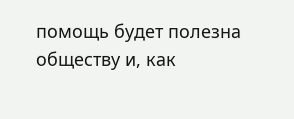помощь будет полезна обществу и, как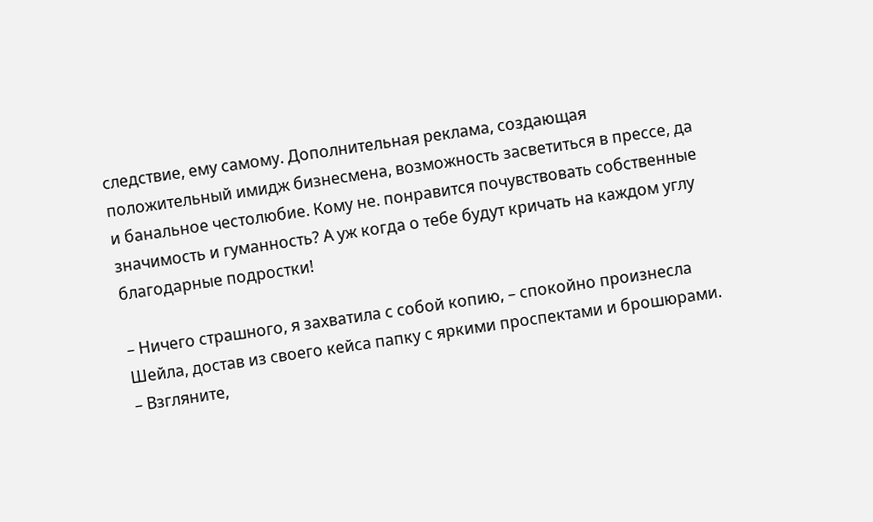следствие, ему самому. Дополнительная реклама, создающая положительный имидж бизнесмена, возможность засветиться в прессе, да и банальное честолюбие. Кому не. понравится почувствовать собственные значимость и гуманность? А уж когда о тебе будут кричать на каждом углу благодарные подростки!

– Ничего страшного, я захватила с собой копию, – спокойно произнесла Шейла, достав из своего кейса папку с яркими проспектами и брошюрами. – Взгляните,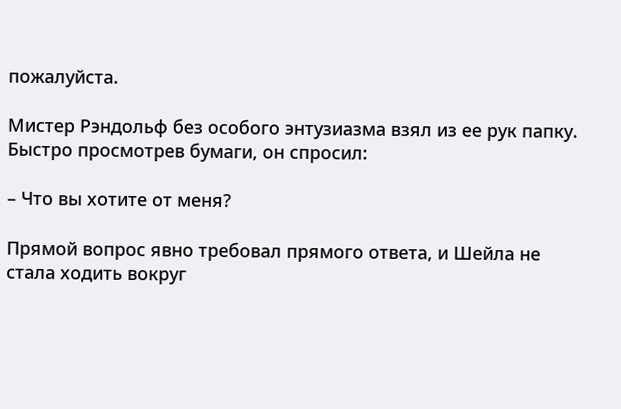пожалуйста.

Мистер Рэндольф без особого энтузиазма взял из ее рук папку. Быстро просмотрев бумаги, он спросил:

– Что вы хотите от меня?

Прямой вопрос явно требовал прямого ответа, и Шейла не стала ходить вокруг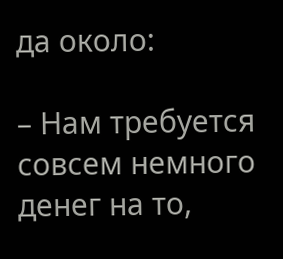да около:

– Нам требуется совсем немного денег на то,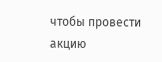чтобы провести акцию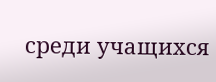среди учащихся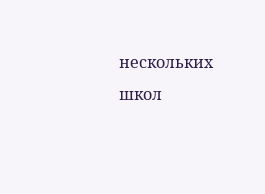нескольких школ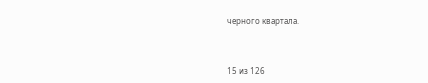черного квартала.



15 из 126